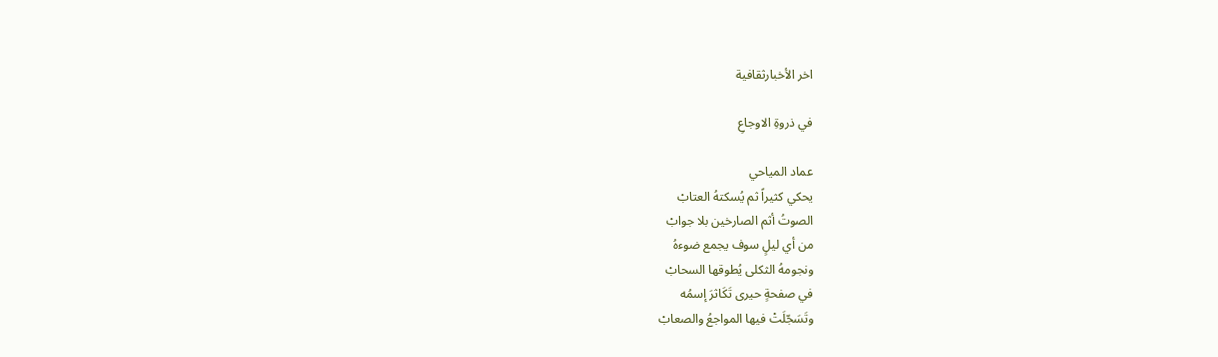اخر الأخبارثقافية

في ذروةِ الاوجاعِ

عماد المياحي
يحكي كثيراً ثم يُسكتهُ العتابْ
الصوتُ أثم الصارخين بلا جوابْ
من أي ليلٍ سوف يجمع ضوءهُ
ونجومهُ الثكلى يُطوقها السحابْ
في صفحةٍ حيرى تَكَاثرَ إسمُه
وتَسَجّلَتْ فيها المواجعُ والصعابْ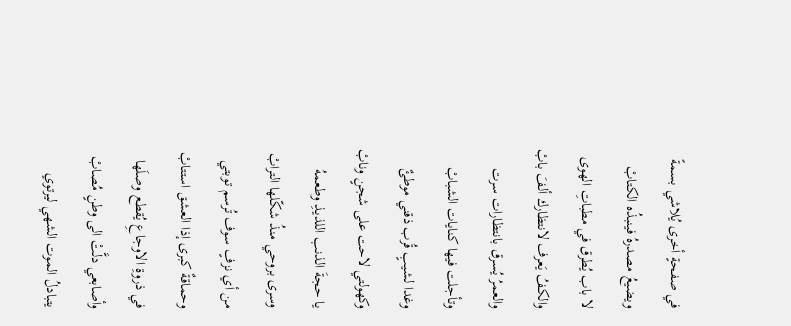في صفحةٍ أخرى يُلاشي بسمةً
ويضيعُ مصدرهُ فينبذُه الكتابْ
لا باب يُطرق في مطباتِ الهوى
والكفُ يَعرف لانتظارك ألفَ بابْ
والعمرُ يُسرق بانتظارات سرت
وتأجلت فيها كنايات الشبابْ
وغدا لشيبٍ قُرب ذقني موطئٌ
وكهولتي لاحت على شجنٍ ونابْ
يا حجةَ الذنب اللذيذِ وطعمهُ
وسرى بروحي منذُ شكّلها الترابْ
من أي نزفٍ سوف تُرسم توبتي
وحماقةٌ كبرى إذا العشق استتابْ
في ذروةِ الاوجاعِ يُقطع وصلَها
وأصابعي دلَّتْ الى وطنٍ مُصابْ
يتبادلُ الموت الشهي ليرتوي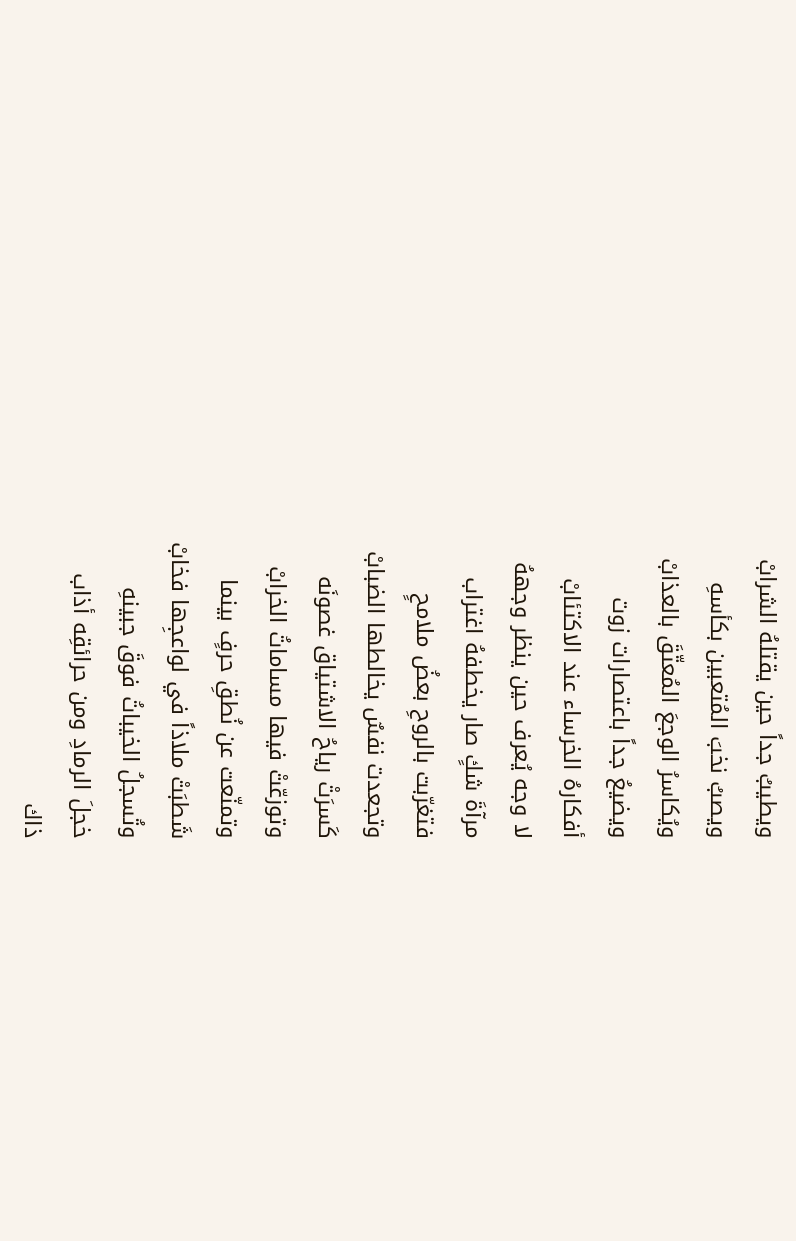ويطيبُ جداً حين يقتلهُ الشرابْ
ويصبُ نخبَ المُتعبين بكأسهِ
ويُكاسرُ الوجعَ المُعتّقَ بالعذابْ
ويضيعُ جداً باعتصارات زوت
أفكارهُ الخرساء عند الاكتئابْ
لا وجه يُعرف حين ينظر وجههُ
مرآةَ شكٍ صار يخطفهُ اغتراب
فتغرّبت بالروحِ بعضُ ملامحٍ
وتجعدت نفسٌ يخالطها الضبابْ
كَسرَتْ رياحُ الاشتياق غصونَه
وتوزعّتْ فيها مساماتُ الخرابْ
وتمنّعت عن نُطقِ حرفٍ بينما
شَطبَتْ ملاذاً في لواعجِها فخابْ
وتُسجلُ الخيباتُ فوقَ جبينهِ
خجلَ الرمادِ ومن حرائقِه أذاب
ذاك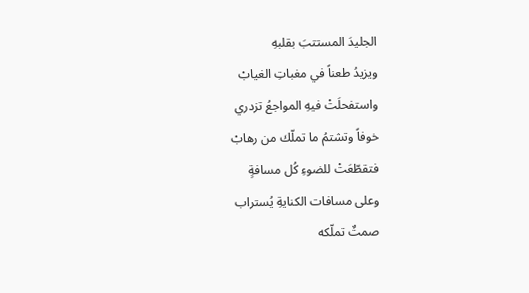الجليدَ المستتبَ بقلبهِ
ويزيدُ طعناً في مغباتِ الغيابْ
واستفحلَتْ فيهِ المواجعُ تزدري
خوفاً وتشتمُ ما تملّك من رهابْ
فتقطّعَتْ للضوءِ كُل مسافةٍ
وعلى مسافات الكنايةِ يُستراب
صمتٌ تملّكه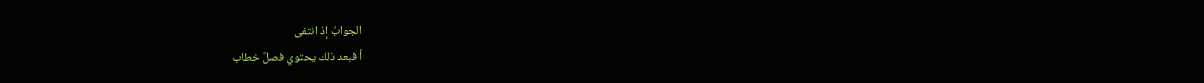الجوابُ إذ انتفى
أ فبعد ذلك يحتوي فصلٌ خطاب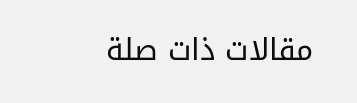مقالات ذات صلة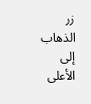زر الذهاب إلى الأعلى